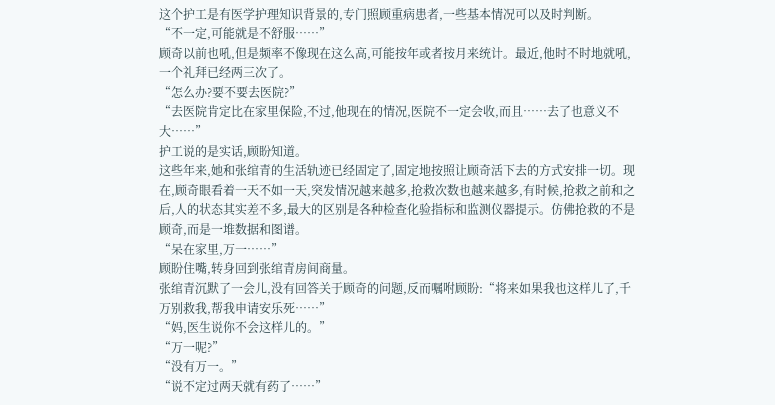这个护工是有医学护理知识背景的,专门照顾重病患者,一些基本情况可以及时判断。
“不一定,可能就是不舒服……”
顾奇以前也吼,但是频率不像现在这么高,可能按年或者按月来统计。最近,他时不时地就吼,一个礼拜已经两三次了。
“怎么办?要不要去医院?”
“去医院肯定比在家里保险,不过,他现在的情况,医院不一定会收,而且……去了也意义不大……”
护工说的是实话,顾盼知道。
这些年来,她和张绾青的生活轨迹已经固定了,固定地按照让顾奇活下去的方式安排一切。现在,顾奇眼看着一天不如一天,突发情况越来越多,抢救次数也越来越多,有时候,抢救之前和之后,人的状态其实差不多,最大的区别是各种检查化验指标和监测仪器提示。仿佛抢救的不是顾奇,而是一堆数据和图谱。
“呆在家里,万一……”
顾盼住嘴,转身回到张绾青房间商量。
张绾青沉默了一会儿,没有回答关于顾奇的问题,反而嘱咐顾盼:“将来如果我也这样儿了,千万别救我,帮我申请安乐死……”
“妈,医生说你不会这样儿的。”
“万一呢?”
“没有万一。”
“说不定过两天就有药了……”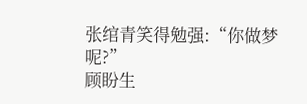张绾青笑得勉强:“你做梦呢?”
顾盼生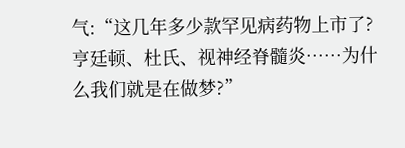气:“这几年多少款罕见病药物上市了?亨廷顿、杜氏、视神经脊髓炎……为什么我们就是在做梦?”